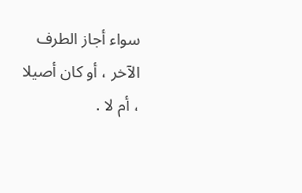سواء أجاز الطرف الآخر ، أو كان أصيلا ، أم لا .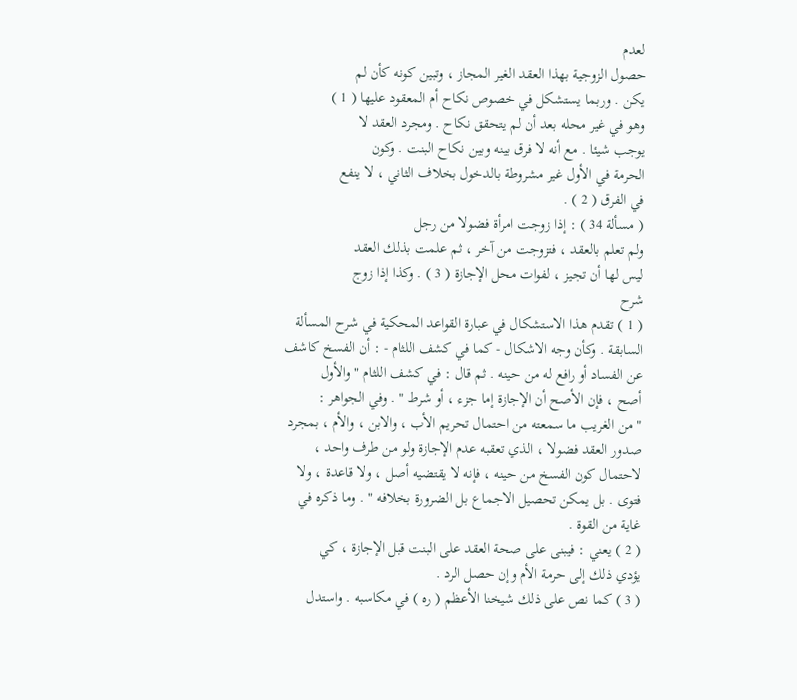لعدم
حصول الزوجية بهذا العقد الغير المجاز ، وتبين كونه كأن لم
يكن . وربما يستشكل في خصوص نكاح أم المعقود عليها ( 1 )
وهو في غير محله بعد أن لم يتحقق نكاح . ومجرد العقد لا
يوجب شيئا . مع أنه لا فرق بينه وبين نكاح البنت . وكون
الحرمة في الأول غير مشروطة بالدخول بخلاف الثاني ، لا ينفع
في الفرق ( 2 ) .
( مسألة 34 ) : إذا زوجت امرأة فضولا من رجل
ولم تعلم بالعقد ، فتزوجت من آخر ، ثم علمت بذلك العقد
ليس لها أن تجيز ، لفوات محل الإجازة ( 3 ) . وكذا إذا زوج
شرح
( 1 ) تقدم هذا الاستشكال في عبارة القواعد المحكية في شرح المسألة
السابقة . وكأن وجه الاشكال - كما في كشف اللثام - : أن الفسخ كاشف
عن الفساد أو رافع له من حينه . ثم قال : في كشف اللثام " والأول
أصح ، فإن الأصح أن الإجازة إما جزء ، أو شرط " . وفي الجواهر :
" من الغريب ما سمعته من احتمال تحريم الأب ، والابن ، والأم ، بمجرد
صدور العقد فضولا ، الذي تعقبه عدم الإجازة ولو من طرف واحد ،
لاحتمال كون الفسخ من حينه ، فإنه لا يقتضيه أصل ، ولا قاعدة ، ولا
فتوى . بل يمكن تحصيل الاجماع بل الضرورة بخلافه " . وما ذكره في
غاية من القوة .
( 2 ) يعني : فيبنى على صحة العقد على البنت قبل الإجازة ، كي
يؤدي ذلك إلى حرمة الأم وإن حصل الرد .
( 3 ) كما نص على ذلك شيخنا الأعظم ( ره ) في مكاسبه . واستدل